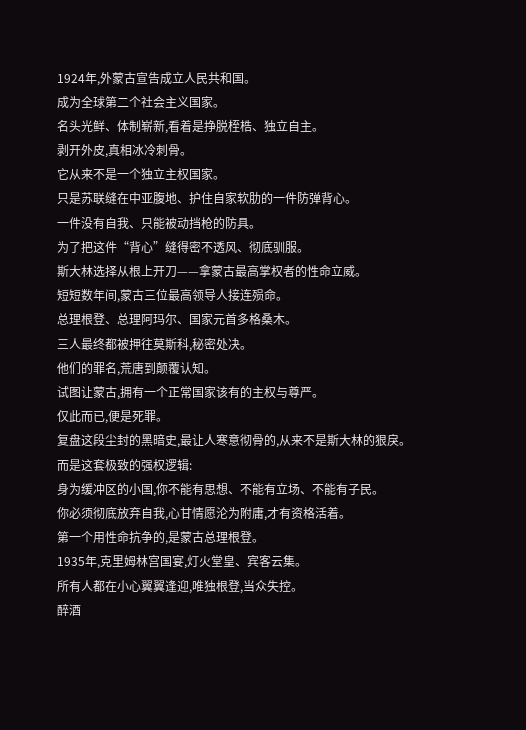1924年,外蒙古宣告成立人民共和国。
成为全球第二个社会主义国家。
名头光鲜、体制崭新,看着是挣脱桎梏、独立自主。
剥开外皮,真相冰冷刺骨。
它从来不是一个独立主权国家。
只是苏联缝在中亚腹地、护住自家软肋的一件防弹背心。
一件没有自我、只能被动挡枪的防具。
为了把这件“背心”缝得密不透风、彻底驯服。
斯大林选择从根上开刀——拿蒙古最高掌权者的性命立威。
短短数年间,蒙古三位最高领导人接连殒命。
总理根登、总理阿玛尔、国家元首多格桑木。
三人最终都被押往莫斯科,秘密处决。
他们的罪名,荒唐到颠覆认知。
试图让蒙古,拥有一个正常国家该有的主权与尊严。
仅此而已,便是死罪。
复盘这段尘封的黑暗史,最让人寒意彻骨的,从来不是斯大林的狠戾。
而是这套极致的强权逻辑:
身为缓冲区的小国,你不能有思想、不能有立场、不能有子民。
你必须彻底放弃自我,心甘情愿沦为附庸,才有资格活着。
第一个用性命抗争的,是蒙古总理根登。
1935年,克里姆林宫国宴,灯火堂皇、宾客云集。
所有人都在小心翼翼逢迎,唯独根登,当众失控。
醉酒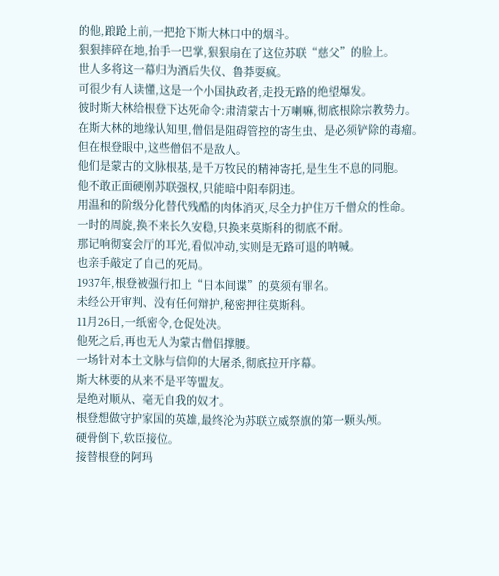的他,踉跄上前,一把抢下斯大林口中的烟斗。
狠狠摔碎在地,抬手一巴掌,狠狠扇在了这位苏联“慈父”的脸上。
世人多将这一幕归为酒后失仪、鲁莽耍疯。
可很少有人读懂,这是一个小国执政者,走投无路的绝望爆发。
彼时斯大林给根登下达死命令:肃清蒙古十万喇嘛,彻底根除宗教势力。
在斯大林的地缘认知里,僧侣是阻碍管控的寄生虫、是必须铲除的毒瘤。
但在根登眼中,这些僧侣不是敌人。
他们是蒙古的文脉根基,是千万牧民的精神寄托,是生生不息的同胞。
他不敢正面硬刚苏联强权,只能暗中阳奉阴违。
用温和的阶级分化替代残酷的肉体消灭,尽全力护住万千僧众的性命。
一时的周旋,换不来长久安稳,只换来莫斯科的彻底不耐。
那记响彻宴会厅的耳光,看似冲动,实则是无路可退的呐喊。
也亲手敲定了自己的死局。
1937年,根登被强行扣上“日本间谍”的莫须有罪名。
未经公开审判、没有任何辩护,秘密押往莫斯科。
11月26日,一纸密令,仓促处决。
他死之后,再也无人为蒙古僧侣撑腰。
一场针对本土文脉与信仰的大屠杀,彻底拉开序幕。
斯大林要的从来不是平等盟友。
是绝对顺从、毫无自我的奴才。
根登想做守护家国的英雄,最终沦为苏联立威祭旗的第一颗头颅。
硬骨倒下,软臣接位。
接替根登的阿玛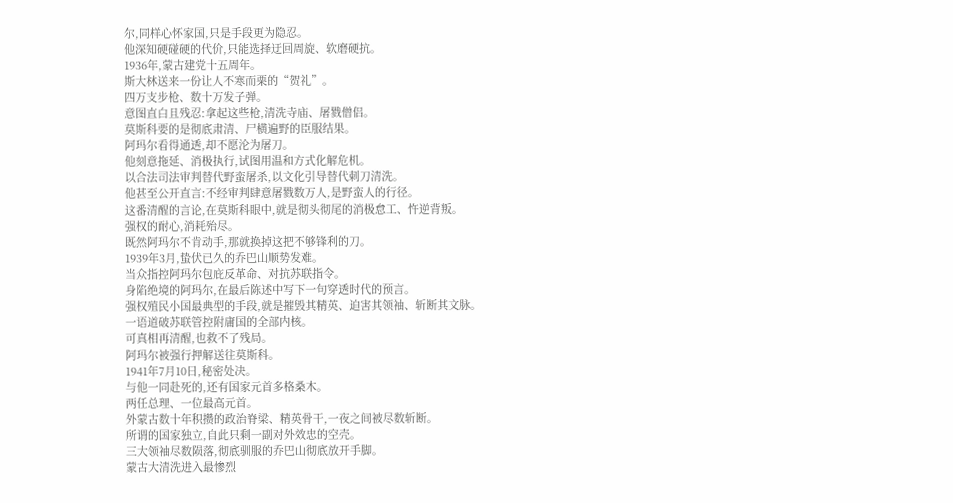尔,同样心怀家国,只是手段更为隐忍。
他深知硬碰硬的代价,只能选择迂回周旋、软磨硬抗。
1936年,蒙古建党十五周年。
斯大林送来一份让人不寒而栗的“贺礼”。
四万支步枪、数十万发子弹。
意图直白且残忍:拿起这些枪,清洗寺庙、屠戮僧侣。
莫斯科要的是彻底肃清、尸横遍野的臣服结果。
阿玛尔看得通透,却不愿沦为屠刀。
他刻意拖延、消极执行,试图用温和方式化解危机。
以合法司法审判替代野蛮屠杀,以文化引导替代刺刀清洗。
他甚至公开直言:不经审判肆意屠戮数万人,是野蛮人的行径。
这番清醒的言论,在莫斯科眼中,就是彻头彻尾的消极怠工、忤逆背叛。
强权的耐心,消耗殆尽。
既然阿玛尔不肯动手,那就换掉这把不够锋利的刀。
1939年3月,蛰伏已久的乔巴山顺势发难。
当众指控阿玛尔包庇反革命、对抗苏联指令。
身陷绝境的阿玛尔,在最后陈述中写下一句穿透时代的预言。
强权殖民小国最典型的手段,就是摧毁其精英、迫害其领袖、斩断其文脉。
一语道破苏联管控附庸国的全部内核。
可真相再清醒,也救不了残局。
阿玛尔被强行押解送往莫斯科。
1941年7月10日,秘密处决。
与他一同赴死的,还有国家元首多格桑木。
两任总理、一位最高元首。
外蒙古数十年积攒的政治脊梁、精英骨干,一夜之间被尽数斩断。
所谓的国家独立,自此只剩一副对外效忠的空壳。
三大领袖尽数陨落,彻底驯服的乔巴山彻底放开手脚。
蒙古大清洗进入最惨烈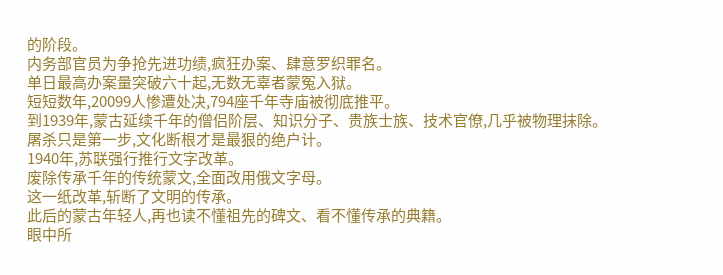的阶段。
内务部官员为争抢先进功绩,疯狂办案、肆意罗织罪名。
单日最高办案量突破六十起,无数无辜者蒙冤入狱。
短短数年,20099人惨遭处决,794座千年寺庙被彻底推平。
到1939年,蒙古延续千年的僧侣阶层、知识分子、贵族士族、技术官僚,几乎被物理抹除。
屠杀只是第一步,文化断根才是最狠的绝户计。
1940年,苏联强行推行文字改革。
废除传承千年的传统蒙文,全面改用俄文字母。
这一纸改革,斩断了文明的传承。
此后的蒙古年轻人,再也读不懂祖先的碑文、看不懂传承的典籍。
眼中所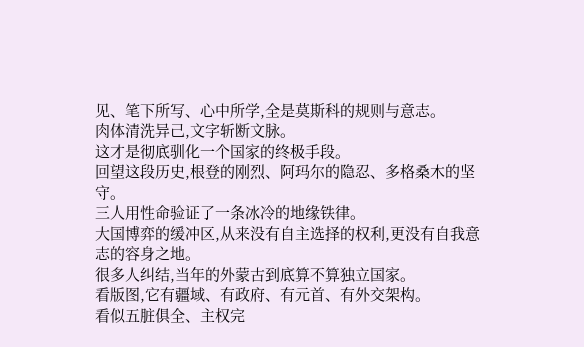见、笔下所写、心中所学,全是莫斯科的规则与意志。
肉体清洗异己,文字斩断文脉。
这才是彻底驯化一个国家的终极手段。
回望这段历史,根登的刚烈、阿玛尔的隐忍、多格桑木的坚守。
三人用性命验证了一条冰冷的地缘铁律。
大国博弈的缓冲区,从来没有自主选择的权利,更没有自我意志的容身之地。
很多人纠结,当年的外蒙古到底算不算独立国家。
看版图,它有疆域、有政府、有元首、有外交架构。
看似五脏俱全、主权完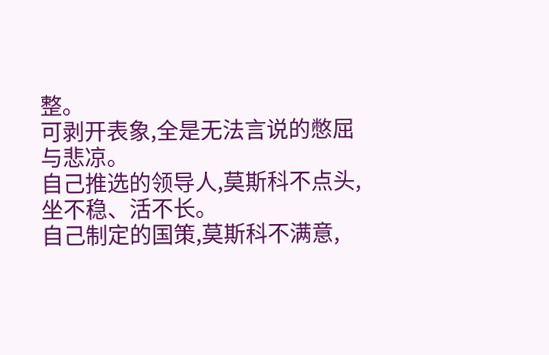整。
可剥开表象,全是无法言说的憋屈与悲凉。
自己推选的领导人,莫斯科不点头,坐不稳、活不长。
自己制定的国策,莫斯科不满意,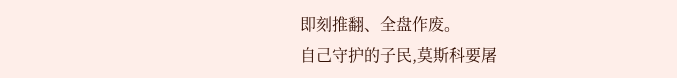即刻推翻、全盘作废。
自己守护的子民,莫斯科要屠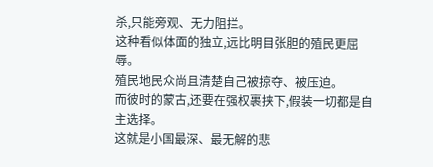杀,只能旁观、无力阻拦。
这种看似体面的独立,远比明目张胆的殖民更屈辱。
殖民地民众尚且清楚自己被掠夺、被压迫。
而彼时的蒙古,还要在强权裹挟下,假装一切都是自主选择。
这就是小国最深、最无解的悲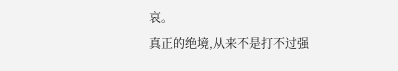哀。
真正的绝境,从来不是打不过强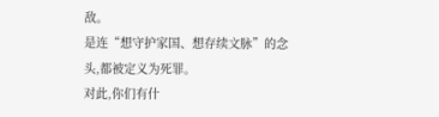敌。
是连“想守护家国、想存续文脉”的念头,都被定义为死罪。
对此,你们有什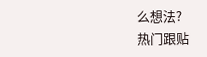么想法?
热门跟贴